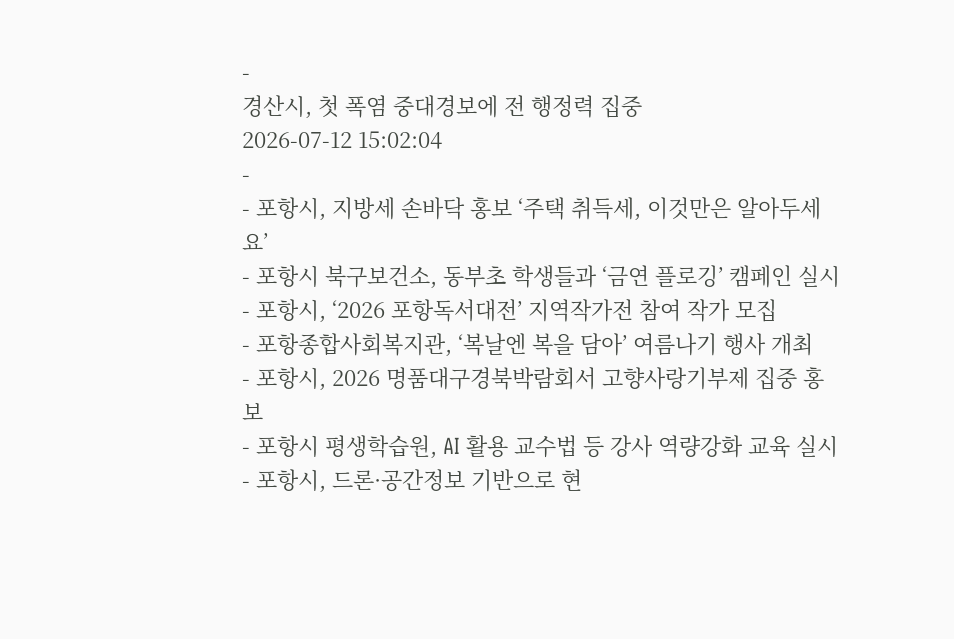-
경산시, 첫 폭염 중대경보에 전 행정력 집중
2026-07-12 15:02:04
-
- 포항시, 지방세 손바닥 홍보 ‘주택 취득세, 이것만은 알아두세요’
- 포항시 북구보건소, 동부초 학생들과 ‘금연 플로깅’ 캠페인 실시
- 포항시, ‘2026 포항독서대전’ 지역작가전 참여 작가 모집
- 포항종합사회복지관, ‘복날엔 복을 담아’ 여름나기 행사 개최
- 포항시, 2026 명품대구경북박람회서 고향사랑기부제 집중 홍보
- 포항시 평생학습원, AI 활용 교수법 등 강사 역량강화 교육 실시
- 포항시, 드론·공간정보 기반으로 현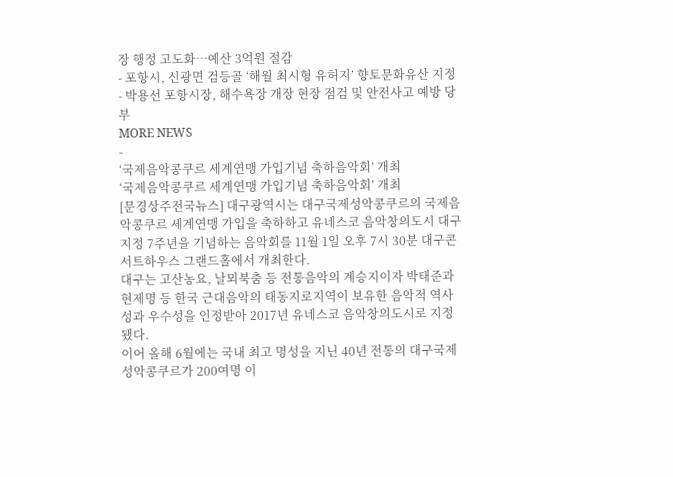장 행정 고도화…예산 3억원 절감
- 포항시, 신광면 검등골 ‘해월 최시형 유허지’ 향토문화유산 지정
- 박용선 포항시장, 해수욕장 개장 현장 점검 및 안전사고 예방 당부
MORE NEWS
-
‘국제음악콩쿠르 세계연맹 가입기념 축하음악회’ 개최
‘국제음악콩쿠르 세계연맹 가입기념 축하음악회’ 개최
[문경상주전국뉴스] 대구광역시는 대구국제성악콩쿠르의 국제음악콩쿠르 세계연맹 가입을 축하하고 유네스코 음악창의도시 대구 지정 7주년을 기념하는 음악회를 11월 1일 오후 7시 30분 대구콘서트하우스 그랜드홀에서 개최한다.
대구는 고산농요, 날뫼북춤 등 전통음악의 계승지이자 박태준과 현제명 등 한국 근대음악의 태동지로지역이 보유한 음악적 역사성과 우수성을 인정받아 2017년 유네스코 음악창의도시로 지정됐다.
이어 올해 6월에는 국내 최고 명성을 지닌 40년 전통의 대구국제성악콩쿠르가 200여명 이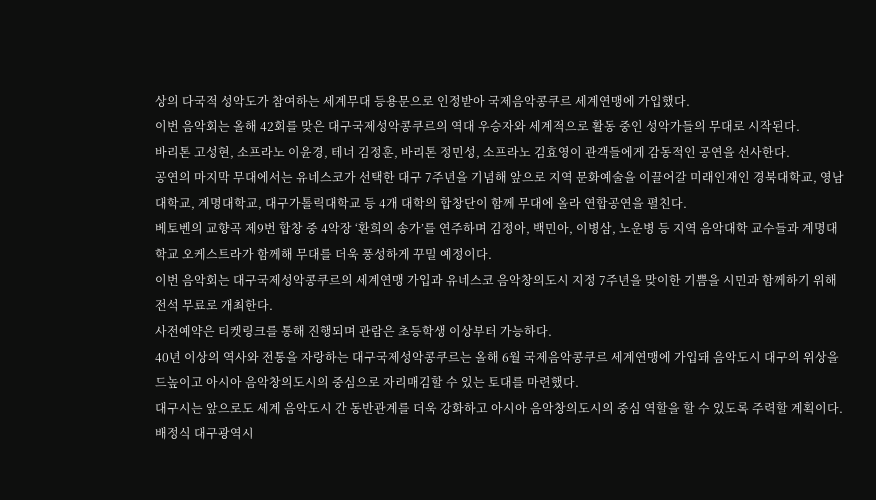상의 다국적 성악도가 참여하는 세계무대 등용문으로 인정받아 국제음악콩쿠르 세계연맹에 가입했다.
이번 음악회는 올해 42회를 맞은 대구국제성악콩쿠르의 역대 우승자와 세계적으로 활동 중인 성악가들의 무대로 시작된다.
바리톤 고성현, 소프라노 이윤경, 테너 김정훈, 바리톤 정민성, 소프라노 김효영이 관객들에게 감동적인 공연을 선사한다.
공연의 마지막 무대에서는 유네스코가 선택한 대구 7주년을 기념해 앞으로 지역 문화예술을 이끌어갈 미래인재인 경북대학교, 영남대학교, 계명대학교, 대구가톨릭대학교 등 4개 대학의 합창단이 함께 무대에 올라 연합공연을 펼친다.
베토벤의 교향곡 제9번 합창 중 4악장 ‘환희의 송가’를 연주하며 김정아, 백민아, 이병삼, 노운병 등 지역 음악대학 교수들과 계명대학교 오케스트라가 함께해 무대를 더욱 풍성하게 꾸밀 예정이다.
이번 음악회는 대구국제성악콩쿠르의 세계연맹 가입과 유네스코 음악창의도시 지정 7주년을 맞이한 기쁨을 시민과 함께하기 위해 전석 무료로 개최한다.
사전예약은 티켓링크를 통해 진행되며 관람은 초등학생 이상부터 가능하다.
40년 이상의 역사와 전통을 자랑하는 대구국제성악콩쿠르는 올해 6월 국제음악콩쿠르 세계연맹에 가입돼 음악도시 대구의 위상을 드높이고 아시아 음악창의도시의 중심으로 자리매김할 수 있는 토대를 마련했다.
대구시는 앞으로도 세계 음악도시 간 동반관계를 더욱 강화하고 아시아 음악창의도시의 중심 역할을 할 수 있도록 주력할 계획이다.
배정식 대구광역시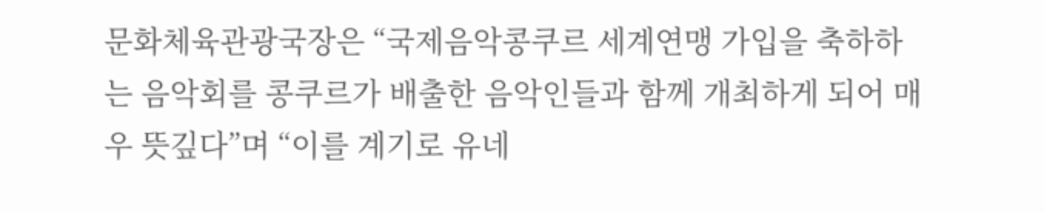문화체육관광국장은 “국제음악콩쿠르 세계연맹 가입을 축하하는 음악회를 콩쿠르가 배출한 음악인들과 함께 개최하게 되어 매우 뜻깊다”며 “이를 계기로 유네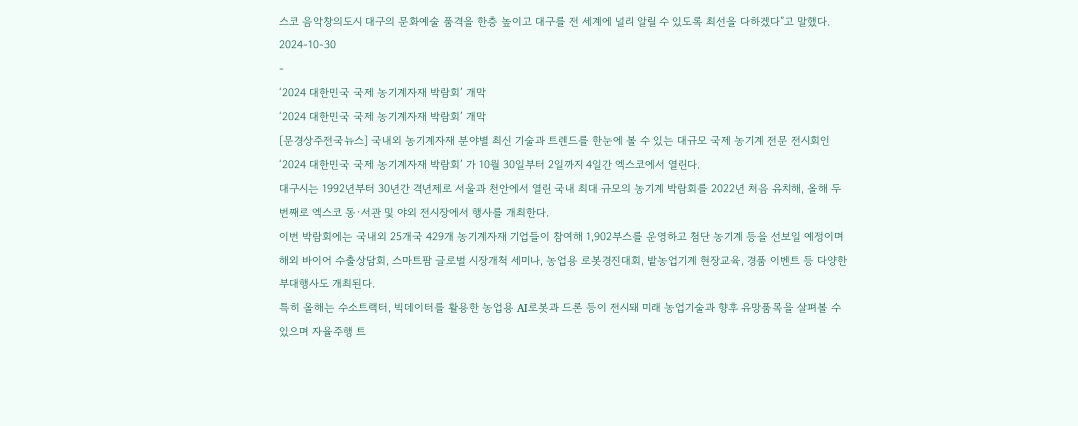스코 음악창의도시 대구의 문화예술 품격을 한층 높이고 대구를 전 세계에 널리 알릴 수 있도록 최선을 다하겠다”고 말했다.
2024-10-30
-
‘2024 대한민국 국제 농기계자재 박람회’ 개막
‘2024 대한민국 국제 농기계자재 박람회’ 개막
[문경상주전국뉴스] 국내외 농기계자재 분야별 최신 기술과 트렌드를 한눈에 볼 수 있는 대규모 국제 농기계 전문 전시회인 ‘2024 대한민국 국제 농기계자재 박람회’ 가 10월 30일부터 2일까지 4일간 엑스코에서 열린다.
대구시는 1992년부터 30년간 격년제로 서울과 천안에서 열린 국내 최대 규모의 농기계 박람회를 2022년 처음 유치해, 올해 두 번째로 엑스코 동·서관 및 야외 전시장에서 행사를 개최한다.
이번 박람회에는 국내외 25개국 429개 농기계자재 기업들이 참여해 1,902부스를 운영하고 첨단 농기계 등을 선보일 예정이며 해외 바이어 수출상담회, 스마트팜 글로벌 시장개척 세미나, 농업용 로봇경진대회, 밭농업기계 현장교육, 경품 이벤트 등 다양한 부대행사도 개최된다.
특히 올해는 수소트랙터, 빅데이터를 활용한 농업용 AI로봇과 드론 등이 전시돼 미래 농업기술과 향후 유망품목을 살펴볼 수 있으며 자율주행 트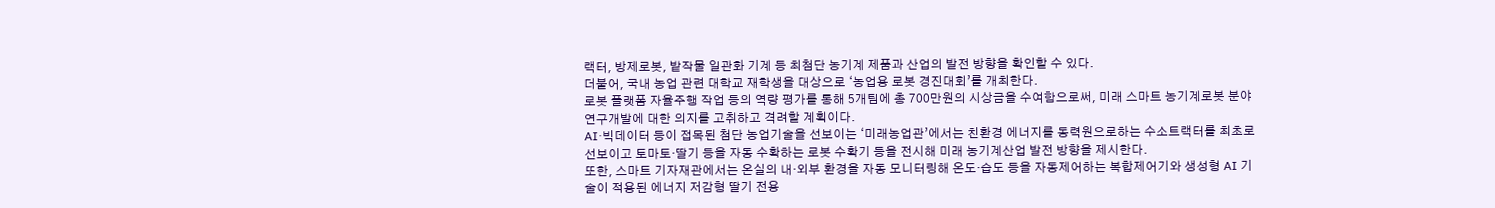랙터, 방제로봇, 밭작물 일관화 기계 등 최첨단 농기계 제품과 산업의 발전 방향을 확인할 수 있다.
더불어, 국내 농업 관련 대학교 재학생을 대상으로 ‘농업용 로봇 경진대회’를 개최한다.
로봇 플랫폼 자율주행 작업 등의 역량 평가를 통해 5개팀에 총 700만원의 시상금을 수여함으로써, 미래 스마트 농기계로봇 분야 연구개발에 대한 의지를 고취하고 격려할 계획이다.
AI·빅데이터 등이 접목된 첨단 농업기술을 선보이는 ‘미래농업관’에서는 친환경 에너지를 동력원으로하는 수소트랙터를 최초로 선보이고 토마토·딸기 등을 자동 수확하는 로봇 수확기 등을 전시해 미래 농기계산업 발전 방향을 제시한다.
또한, 스마트 기자재관에서는 온실의 내·외부 환경을 자동 모니터링해 온도·습도 등을 자동제어하는 복합제어기와 생성형 AI 기술이 적용된 에너지 저감형 딸기 전용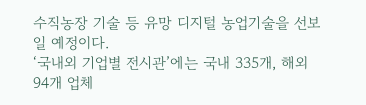수직농장 기술 등 유망 디지털 농업기술을 선보일 예정이다.
‘국내외 기업별 전시관’에는 국내 335개, 해외 94개 업체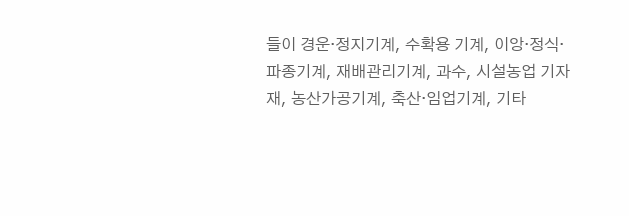들이 경운·정지기계, 수확용 기계, 이앙·정식·파종기계, 재배관리기계, 과수, 시설농업 기자재, 농산가공기계, 축산·임업기계, 기타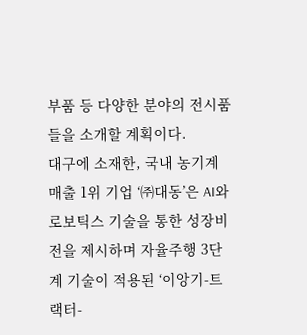부품 등 다양한 분야의 전시품들을 소개할 계획이다.
대구에 소재한, 국내 농기계 매출 1위 기업 ‘㈜대동’은 AI와 로보틱스 기술을 통한 성장비전을 제시하며 자율주행 3단계 기술이 적용된 ‘이앙기-트랙터-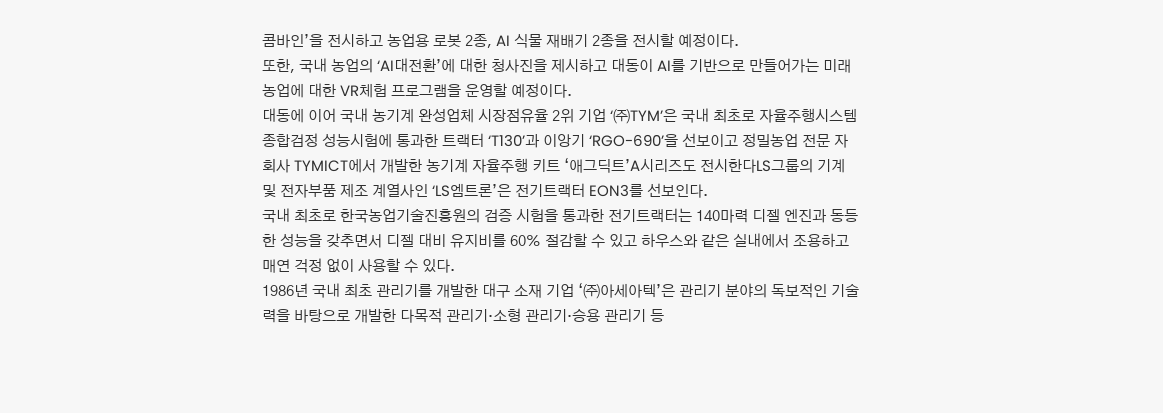콤바인’을 전시하고 농업용 로봇 2종, AI 식물 재배기 2종을 전시할 예정이다.
또한, 국내 농업의 ‘AI대전환’에 대한 청사진을 제시하고 대동이 AI를 기반으로 만들어가는 미래농업에 대한 VR체험 프로그램을 운영할 예정이다.
대동에 이어 국내 농기계 완성업체 시장점유율 2위 기업 ‘㈜TYM’은 국내 최초로 자율주행시스템 종합검정 성능시험에 통과한 트랙터 ‘T130’과 이앙기 ‘RGO-690’을 선보이고 정밀농업 전문 자회사 TYMICT에서 개발한 농기계 자율주행 키트 ‘애그딕트’A시리즈도 전시한다LS그룹의 기계 및 전자부품 제조 계열사인 ‘LS엠트론’은 전기트랙터 EON3를 선보인다.
국내 최초로 한국농업기술진흥원의 검증 시험을 통과한 전기트랙터는 140마력 디젤 엔진과 동등한 성능을 갖추면서 디젤 대비 유지비를 60% 절감할 수 있고 하우스와 같은 실내에서 조용하고 매연 걱정 없이 사용할 수 있다.
1986년 국내 최초 관리기를 개발한 대구 소재 기업 ‘㈜아세아텍’은 관리기 분야의 독보적인 기술력을 바탕으로 개발한 다목적 관리기·소형 관리기·승용 관리기 등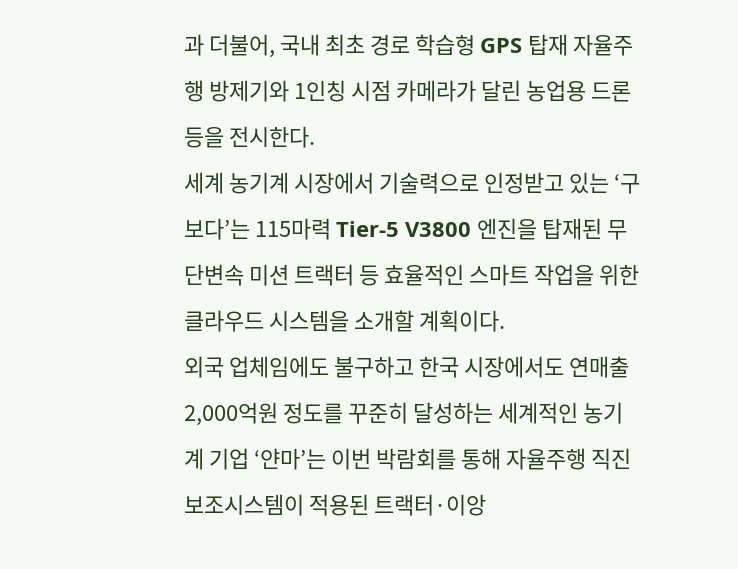과 더불어, 국내 최초 경로 학습형 GPS 탑재 자율주행 방제기와 1인칭 시점 카메라가 달린 농업용 드론 등을 전시한다.
세계 농기계 시장에서 기술력으로 인정받고 있는 ‘구보다’는 115마력 Tier-5 V3800 엔진을 탑재된 무단변속 미션 트랙터 등 효율적인 스마트 작업을 위한 클라우드 시스템을 소개할 계획이다.
외국 업체임에도 불구하고 한국 시장에서도 연매출 2,000억원 정도를 꾸준히 달성하는 세계적인 농기계 기업 ‘얀마’는 이번 박람회를 통해 자율주행 직진 보조시스템이 적용된 트랙터·이앙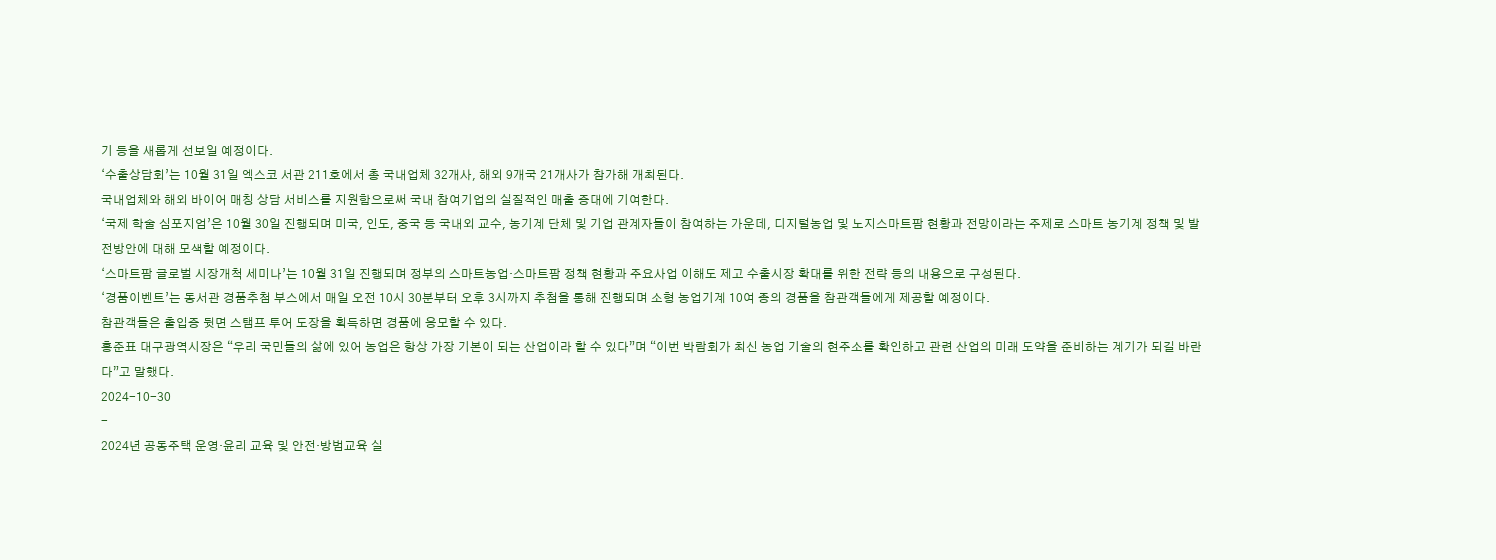기 등을 새롭게 선보일 예정이다.
‘수출상담회’는 10월 31일 엑스코 서관 211호에서 총 국내업체 32개사, 해외 9개국 21개사가 참가해 개최된다.
국내업체와 해외 바이어 매칭 상담 서비스를 지원함으로써 국내 참여기업의 실질적인 매출 증대에 기여한다.
‘국제 학술 심포지엄’은 10월 30일 진행되며 미국, 인도, 중국 등 국내외 교수, 농기계 단체 및 기업 관계자들이 참여하는 가운데, 디지털농업 및 노지스마트팜 현황과 전망이라는 주제로 스마트 농기계 정책 및 발전방안에 대해 모색할 예정이다.
‘스마트팜 글로벌 시장개척 세미나’는 10월 31일 진행되며 정부의 스마트농업·스마트팜 정책 현황과 주요사업 이해도 제고 수출시장 확대를 위한 전략 등의 내용으로 구성된다.
‘경품이벤트’는 동서관 경품추첨 부스에서 매일 오전 10시 30분부터 오후 3시까지 추첨을 통해 진행되며 소형 농업기계 10여 종의 경품을 참관객들에게 제공할 예정이다.
참관객들은 출입증 뒷면 스탬프 투어 도장을 획득하면 경품에 응모할 수 있다.
홍준표 대구광역시장은 “우리 국민들의 삶에 있어 농업은 항상 가장 기본이 되는 산업이라 할 수 있다”며 “이번 박람회가 최신 농업 기술의 현주소를 확인하고 관련 산업의 미래 도약을 준비하는 계기가 되길 바란다”고 말했다.
2024-10-30
-
2024년 공동주택 운영·윤리 교육 및 안전·방범교육 실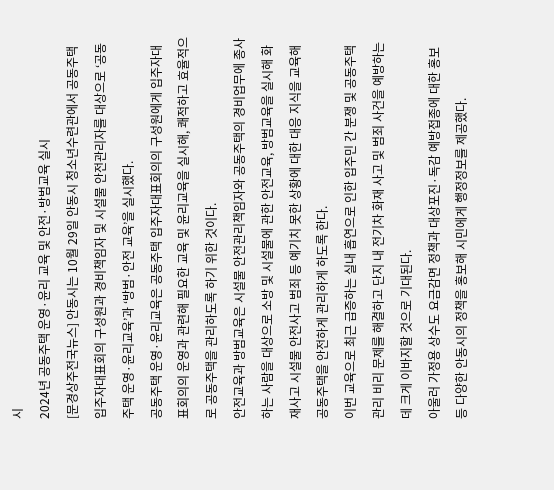시
2024년 공동주택 운영·윤리 교육 및 안전·방범교육 실시
[문경상주전국뉴스] 안동시는 10월 29일 안동시 청소년수련관에서 공동주택 입주자대표회의 구성원과 경비책임자 및 시설물 안전관리자를 대상으로 ‘공동주택 운영·윤리교육’과 ‘방범·안전 교육’을 실시했다.
공동주택 운영·윤리교육은 공동주택 입주자대표회의의 구성원에게 입주자대표회의의 운영과 관련해 필요한 교육 및 윤리교육을 실시해, 쾌적하고 효율적으로 공동주택을 관리하도록 하기 위한 것이다.
안전교육과 방범교육은 시설물 안전관리책임자와 공동주택의 경비업무에 종사하는 사람을 대상으로 소방 및 시설물에 관한 안전교육, 방범교육을 실시해 화재사고 시설물 안전사고 범죄 등 예기치 못한 상황에 대한 대응 지식을 교육해 공동주택을 안전하게 관리하게 하도록 한다.
이번 교육으로 최근 급증하는 실내 흡연으로 인한 입주민 간 분쟁 및 공동주택 관리 비리 문제를 해결하고 단지 내 전기차 화재 사고 및 범죄 사건을 예방하는 데 크게 이바지할 것으로 기대된다.
아울러 가정용 상수도 요금감면 정책과 대상포진·독감 예방접종에 대한 홍보 등 다양한 안동시의 정책을 홍보해 시민에게 행정정보를 제공했다.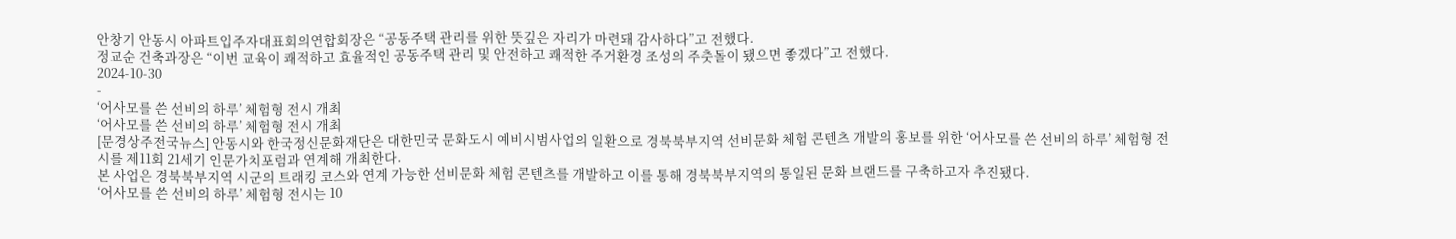안창기 안동시 아파트입주자대표회의연합회장은 “공동주택 관리를 위한 뜻깊은 자리가 마련돼 감사하다”고 전했다.
정교순 건축과장은 “이번 교육이 쾌적하고 효율적인 공동주택 관리 및 안전하고 쾌적한 주거환경 조성의 주춧돌이 됐으면 좋겠다”고 전했다.
2024-10-30
-
‘어사모를 쓴 선비의 하루’ 체험형 전시 개최
‘어사모를 쓴 선비의 하루’ 체험형 전시 개최
[문경상주전국뉴스] 안동시와 한국정신문화재단은 대한민국 문화도시 예비시범사업의 일환으로 경북북부지역 선비문화 체험 콘텐츠 개발의 홍보를 위한 ‘어사모를 쓴 선비의 하루’ 체험형 전시를 제11회 21세기 인문가치포럼과 연계해 개최한다.
본 사업은 경북북부지역 시군의 트래킹 코스와 연계 가능한 선비문화 체험 콘텐츠를 개발하고 이를 통해 경북북부지역의 통일된 문화 브랜드를 구축하고자 추진됐다.
‘어사모를 쓴 선비의 하루’ 체험형 전시는 10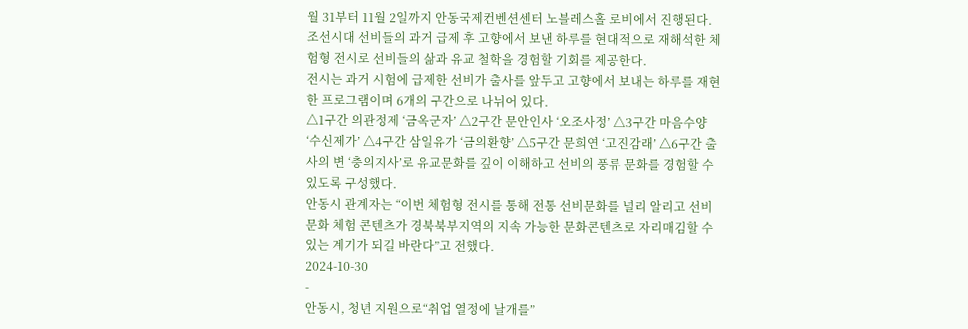월 31부터 11월 2일까지 안동국제컨벤션센터 노블레스홀 로비에서 진행된다.
조선시대 선비들의 과거 급제 후 고향에서 보낸 하루를 현대적으로 재해석한 체험형 전시로 선비들의 삶과 유교 철학을 경험할 기회를 제공한다.
전시는 과거 시험에 급제한 선비가 출사를 앞두고 고향에서 보내는 하루를 재현한 프로그램이며 6개의 구간으로 나뉘어 있다.
△1구간 의관정제 ‘금옥군자’ △2구간 문안인사 ‘오조사정’ △3구간 마음수양 ‘수신제가’ △4구간 삼일유가 ‘금의환향’ △5구간 문희연 ‘고진감래’ △6구간 출사의 변 ‘충의지사’로 유교문화를 깊이 이해하고 선비의 풍류 문화를 경험할 수 있도록 구성했다.
안동시 관계자는 “이번 체험형 전시를 통해 전통 선비문화를 널리 알리고 선비문화 체험 콘텐츠가 경북북부지역의 지속 가능한 문화콘텐츠로 자리매김할 수 있는 계기가 되길 바란다”고 전했다.
2024-10-30
-
안동시, 청년 지원으로“취업 열정에 날개를”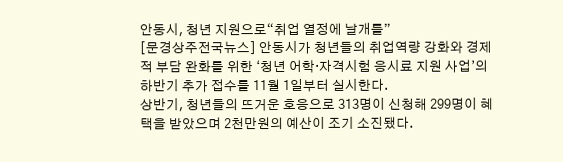안동시, 청년 지원으로“취업 열정에 날개를”
[문경상주전국뉴스] 안동시가 청년들의 취업역량 강화와 경제적 부담 완화를 위한 ‘청년 어학·자격시험 응시료 지원 사업’의 하반기 추가 접수를 11월 1일부터 실시한다.
상반기, 청년들의 뜨거운 호응으로 313명이 신청해 299명이 혜택을 받았으며 2천만원의 예산이 조기 소진됐다.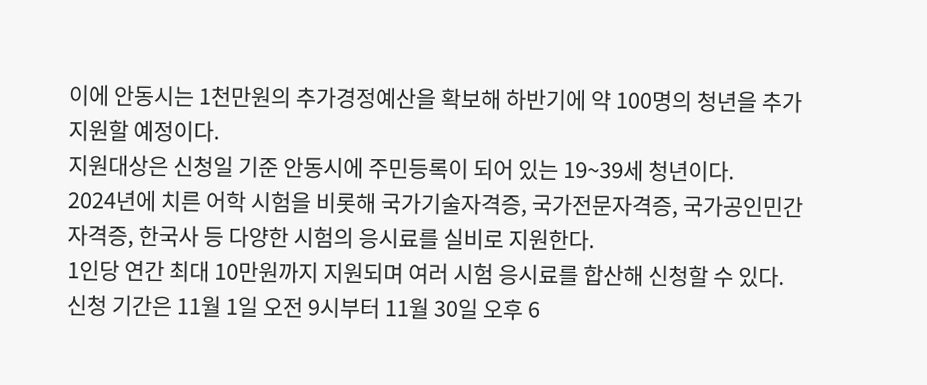이에 안동시는 1천만원의 추가경정예산을 확보해 하반기에 약 100명의 청년을 추가 지원할 예정이다.
지원대상은 신청일 기준 안동시에 주민등록이 되어 있는 19~39세 청년이다.
2024년에 치른 어학 시험을 비롯해 국가기술자격증, 국가전문자격증, 국가공인민간자격증, 한국사 등 다양한 시험의 응시료를 실비로 지원한다.
1인당 연간 최대 10만원까지 지원되며 여러 시험 응시료를 합산해 신청할 수 있다.
신청 기간은 11월 1일 오전 9시부터 11월 30일 오후 6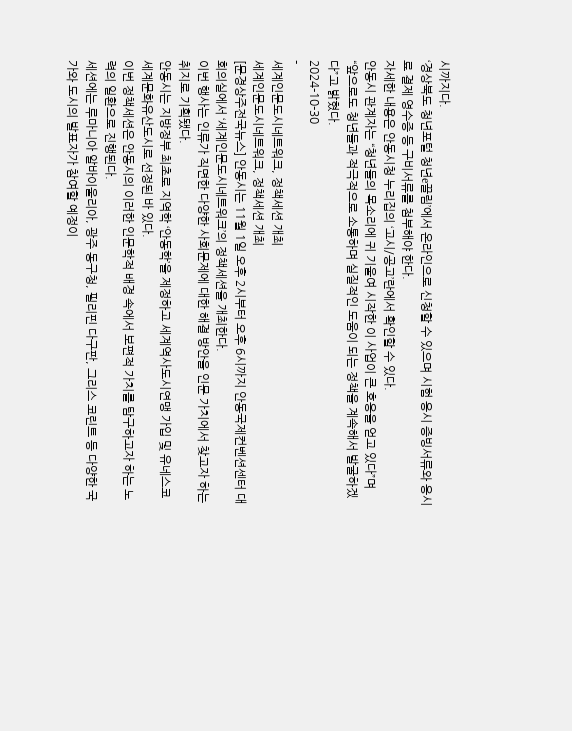시까지다.
‘경상북도 청년포털 청년e끌림’에서 온라인으로 신청할 수 있으며 시험 응시 증빙서류와 응시료 결제 영수증 등 구비서류를 첨부해야 한다.
자세한 내용은 안동시청 누리집의 ‘고시/공고’란에서 확인할 수 있다.
안동시 관계자는 “청년들의 목소리에 귀 기울여 시작한 이 사업이 큰 호응을 얻고 있다”며 “앞으로도 청년들과 적극적으로 소통하며 실질적인 도움이 되는 정책을 계속해서 발굴하겠다”고 밝혔다.
2024-10-30
-
세계인문도시네트워크, 정책세션 개최
세계인문도시네트워크, 정책세션 개최
[문경상주전국뉴스] 안동시는 11월 1일 오후 2시부터 오후 6시까지 안동국제컨벤션센터 대회의실에서 ‘세계인문도시네트워크’의 정책세션을 개최한다.
이번 행사는 인류가 직면한 다양한 사회문제에 대한 해결 방안을 인문 가치에서 찾고자 하는 취지로 기획됐다.
안동시는 지방정부 최초로 지역학 ‘안동학’을 제정하고 세계역사도시연맹 가입 및 유네스코 세계문화유산도시로 선정된 바 있다.
이번 정책세션은 안동시의 이러한 인문학적 배경 속에서 보편적 가치를 탐구하고자 하는 노력의 일환으로 진행된다.
세션에는 루마니아 알바이울리아, 광주 동구청, 필리핀 다구판, 그리스 코린트 등 다양한 국가와 도시의 발표자가 참여할 예정이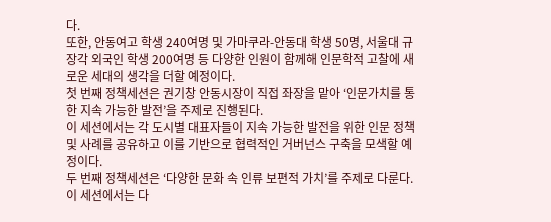다.
또한, 안동여고 학생 240여명 및 가마쿠라-안동대 학생 50명, 서울대 규장각 외국인 학생 200여명 등 다양한 인원이 함께해 인문학적 고찰에 새로운 세대의 생각을 더할 예정이다.
첫 번째 정책세션은 권기창 안동시장이 직접 좌장을 맡아 ‘인문가치를 통한 지속 가능한 발전’을 주제로 진행된다.
이 세션에서는 각 도시별 대표자들이 지속 가능한 발전을 위한 인문 정책 및 사례를 공유하고 이를 기반으로 협력적인 거버넌스 구축을 모색할 예정이다.
두 번째 정책세션은 ‘다양한 문화 속 인류 보편적 가치’를 주제로 다룬다.
이 세션에서는 다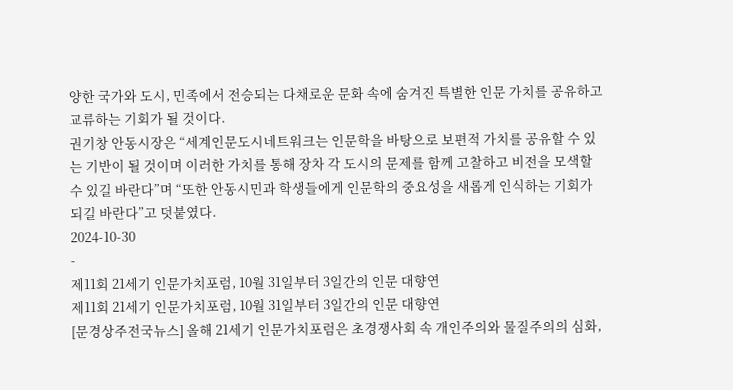양한 국가와 도시, 민족에서 전승되는 다채로운 문화 속에 숨겨진 특별한 인문 가치를 공유하고 교류하는 기회가 될 것이다.
권기창 안동시장은 “세계인문도시네트워크는 인문학을 바탕으로 보편적 가치를 공유할 수 있는 기반이 될 것이며 이러한 가치를 통해 장차 각 도시의 문제를 함께 고찰하고 비전을 모색할 수 있길 바란다”며 “또한 안동시민과 학생들에게 인문학의 중요성을 새롭게 인식하는 기회가 되길 바란다”고 덧붙였다.
2024-10-30
-
제11회 21세기 인문가치포럼, 10월 31일부터 3일간의 인문 대향연
제11회 21세기 인문가치포럼, 10월 31일부터 3일간의 인문 대향연
[문경상주전국뉴스] 올해 21세기 인문가치포럼은 초경쟁사회 속 개인주의와 물질주의의 심화,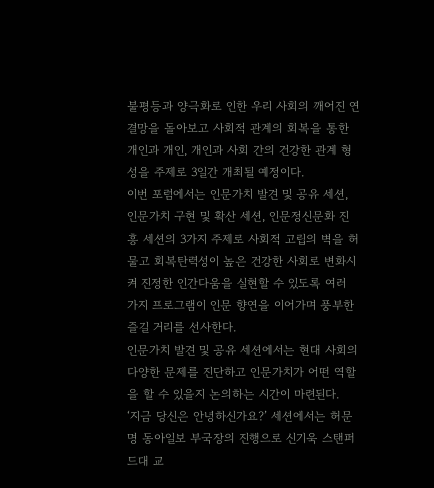불평등과 양극화로 인한 우리 사회의 깨어진 연결망을 돌아보고 사회적 관계의 회복을 통한 개인과 개인, 개인과 사회 간의 건강한 관계 형성을 주제로 3일간 개최될 예정이다.
이번 포럼에서는 인문가치 발견 및 공유 세션, 인문가치 구현 및 확산 세션, 인문정신문화 진흥 세션의 3가지 주제로 사회적 고립의 벽을 허물고 회복탄력성이 높은 건강한 사회로 변화시켜 진정한 인간다움을 실현할 수 있도록 여러 가지 프로그램이 인문 향연을 이어가며 풍부한 즐길 거리를 선사한다.
인문가치 발견 및 공유 세션에서는 현대 사회의 다양한 문제를 진단하고 인문가치가 어떤 역할을 할 수 있을지 논의하는 시간이 마련된다.
‘지금 당신은 안녕하신가요?’ 세션에서는 허문명 동아일보 부국장의 진행으로 신기욱 스탠퍼드대 교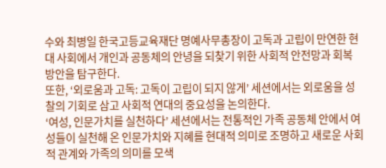수와 최병일 한국고등교육재단 명예사무총장이 고독과 고립이 만연한 현대 사회에서 개인과 공동체의 안녕을 되찾기 위한 사회적 안전망과 회복 방안을 탐구한다.
또한, ‘외로움과 고독: 고독이 고립이 되지 않게’ 세션에서는 외로움을 성찰의 기회로 삼고 사회적 연대의 중요성을 논의한다.
‘여성, 인문가치를 실천하다’ 세션에서는 전통적인 가족 공동체 안에서 여성들이 실천해 온 인문가치와 지혜를 현대적 의미로 조명하고 새로운 사회적 관계와 가족의 의미를 모색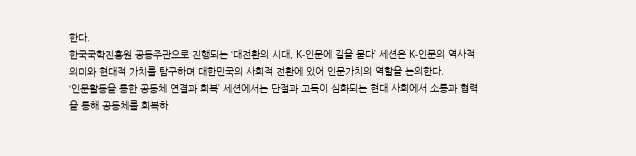한다.
한국국학진흥원 공동주관으로 진행되는 ‘대전환의 시대, K-인문에 길을 묻다’ 세션은 K-인문의 역사적 의미와 현대적 가치를 탐구하며 대한민국의 사회적 전환에 있어 인문가치의 역할을 논의한다.
‘인문활동을 통한 공동체 연결과 회복’ 세션에서는 단절과 고독이 심화되는 현대 사회에서 소통과 협력을 통해 공동체를 회복하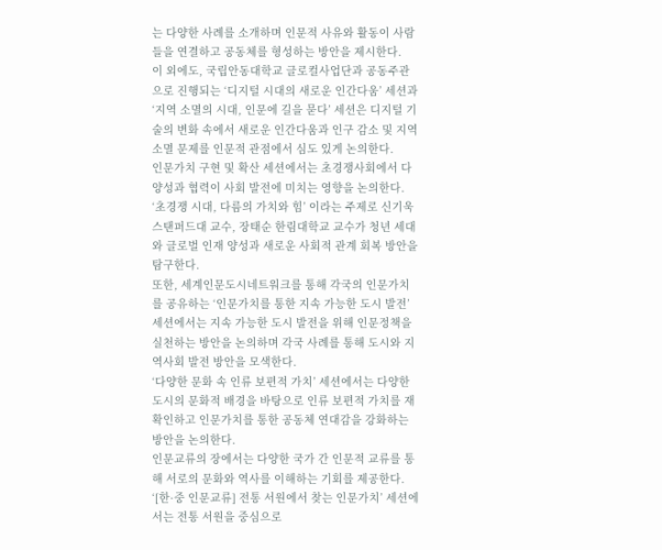는 다양한 사례를 소개하며 인문적 사유와 활동이 사람들을 연결하고 공동체를 형성하는 방안을 제시한다.
이 외에도, 국립안동대학교 글로컬사업단과 공동주관으로 진행되는 ‘디지털 시대의 새로운 인간다움’ 세션과 ‘지역 소멸의 시대, 인문에 길을 묻다’ 세션은 디지털 기술의 변화 속에서 새로운 인간다움과 인구 감소 및 지역 소멸 문제를 인문적 관점에서 심도 있게 논의한다.
인문가치 구현 및 확산 세션에서는 초경쟁사회에서 다양성과 협력이 사회 발전에 미치는 영향을 논의한다.
‘초경쟁 시대, 다름의 가치와 힘’ 이라는 주제로 신기욱 스탠퍼드대 교수, 장태순 한림대학교 교수가 청년 세대와 글로벌 인재 양성과 새로운 사회적 관계 회복 방안을 탐구한다.
또한, 세계인문도시네트워크를 통해 각국의 인문가치를 공유하는 ‘인문가치를 통한 지속 가능한 도시 발전’ 세션에서는 지속 가능한 도시 발전을 위해 인문정책을 실천하는 방안을 논의하며 각국 사례를 통해 도시와 지역사회 발전 방안을 모색한다.
‘다양한 문화 속 인류 보편적 가치’ 세션에서는 다양한 도시의 문화적 배경을 바탕으로 인류 보편적 가치를 재확인하고 인문가치를 통한 공동체 연대감을 강화하는 방안을 논의한다.
인문교류의 장에서는 다양한 국가 간 인문적 교류를 통해 서로의 문화와 역사를 이해하는 기회를 제공한다.
‘[한·중 인문교류] 전통 서원에서 찾는 인문가치’ 세션에서는 전통 서원을 중심으로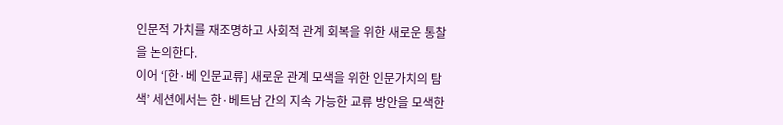인문적 가치를 재조명하고 사회적 관계 회복을 위한 새로운 통찰을 논의한다.
이어 ‘[한·베 인문교류] 새로운 관계 모색을 위한 인문가치의 탐색’ 세션에서는 한·베트남 간의 지속 가능한 교류 방안을 모색한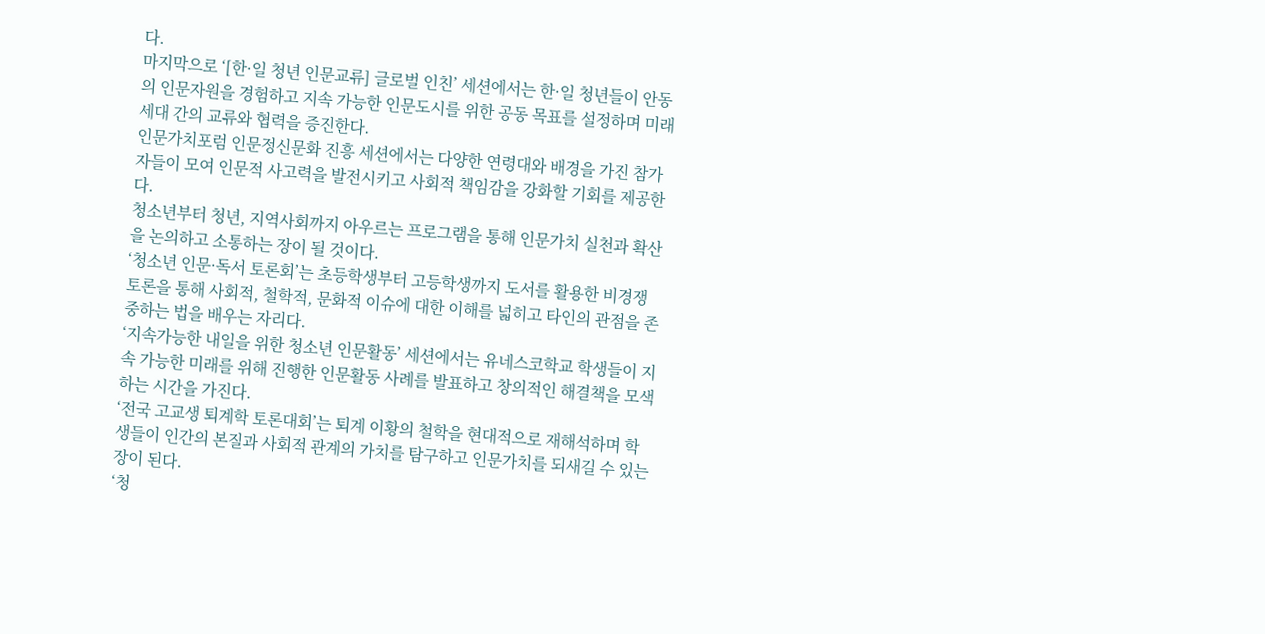다.
마지막으로 ‘[한·일 청년 인문교류] 글로벌 인친’ 세션에서는 한·일 청년들이 안동의 인문자원을 경험하고 지속 가능한 인문도시를 위한 공동 목표를 설정하며 미래 세대 간의 교류와 협력을 증진한다.
인문가치포럼 인문정신문화 진흥 세션에서는 다양한 연령대와 배경을 가진 참가자들이 모여 인문적 사고력을 발전시키고 사회적 책임감을 강화할 기회를 제공한다.
청소년부터 청년, 지역사회까지 아우르는 프로그램을 통해 인문가치 실천과 확산을 논의하고 소통하는 장이 될 것이다.
‘청소년 인문·독서 토론회’는 초등학생부터 고등학생까지 도서를 활용한 비경쟁 토론을 통해 사회적, 철학적, 문화적 이슈에 대한 이해를 넓히고 타인의 관점을 존중하는 법을 배우는 자리다.
‘지속가능한 내일을 위한 청소년 인문활동’ 세션에서는 유네스코학교 학생들이 지속 가능한 미래를 위해 진행한 인문활동 사례를 발표하고 창의적인 해결책을 모색하는 시간을 가진다.
‘전국 고교생 퇴계학 토론대회’는 퇴계 이황의 철학을 현대적으로 재해석하며 학생들이 인간의 본질과 사회적 관계의 가치를 탐구하고 인문가치를 되새길 수 있는 장이 된다.
‘청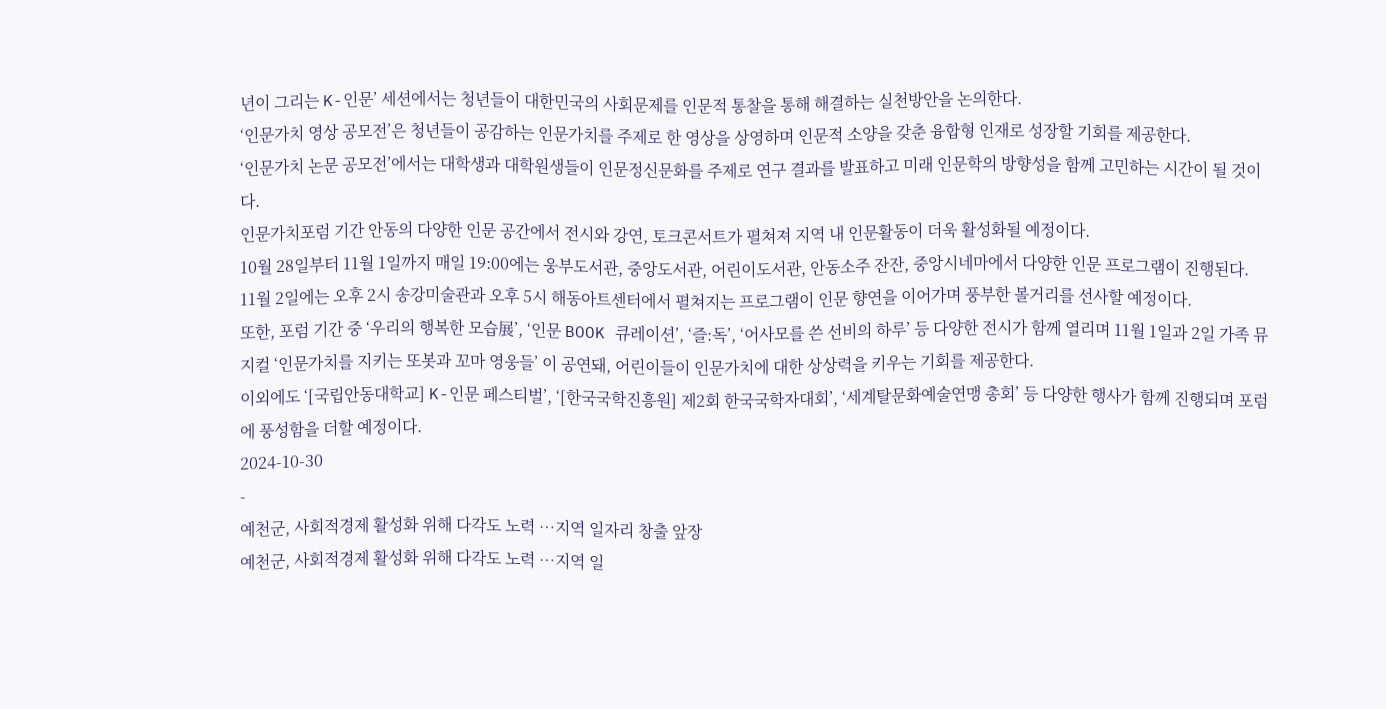년이 그리는 K-인문’ 세션에서는 청년들이 대한민국의 사회문제를 인문적 통찰을 통해 해결하는 실천방안을 논의한다.
‘인문가치 영상 공모전’은 청년들이 공감하는 인문가치를 주제로 한 영상을 상영하며 인문적 소양을 갖춘 융합형 인재로 성장할 기회를 제공한다.
‘인문가치 논문 공모전’에서는 대학생과 대학원생들이 인문정신문화를 주제로 연구 결과를 발표하고 미래 인문학의 방향성을 함께 고민하는 시간이 될 것이다.
인문가치포럼 기간 안동의 다양한 인문 공간에서 전시와 강연, 토크콘서트가 펼쳐져 지역 내 인문활동이 더욱 활성화될 예정이다.
10월 28일부터 11월 1일까지 매일 19:00에는 웅부도서관, 중앙도서관, 어린이도서관, 안동소주 잔잔, 중앙시네마에서 다양한 인문 프로그램이 진행된다.
11월 2일에는 오후 2시 송강미술관과 오후 5시 해동아트센터에서 펼쳐지는 프로그램이 인문 향연을 이어가며 풍부한 볼거리를 선사할 예정이다.
또한, 포럼 기간 중 ‘우리의 행복한 모습展’, ‘인문 BOOK 큐레이션’, ‘즐:독’, ‘어사모를 쓴 선비의 하루’ 등 다양한 전시가 함께 열리며 11월 1일과 2일 가족 뮤지컬 ‘인문가치를 지키는 또봇과 꼬마 영웅들’ 이 공연돼, 어린이들이 인문가치에 대한 상상력을 키우는 기회를 제공한다.
이외에도 ‘[국립안동대학교] K-인문 페스티벌’, ‘[한국국학진흥원] 제2회 한국국학자대회’, ‘세계탈문화예술연맹 총회’ 등 다양한 행사가 함께 진행되며 포럼에 풍성함을 더할 예정이다.
2024-10-30
-
예천군, 사회적경제 활성화 위해 다각도 노력 …지역 일자리 창출 앞장
예천군, 사회적경제 활성화 위해 다각도 노력 …지역 일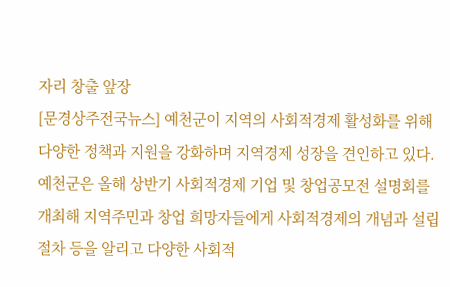자리 창출 앞장
[문경상주전국뉴스] 예천군이 지역의 사회적경제 활성화를 위해 다양한 정책과 지원을 강화하며 지역경제 성장을 견인하고 있다.
예천군은 올해 상반기 사회적경제 기업 및 창업공모전 설명회를 개최해 지역주민과 창업 희망자들에게 사회적경제의 개념과 설립 절차 등을 알리고 다양한 사회적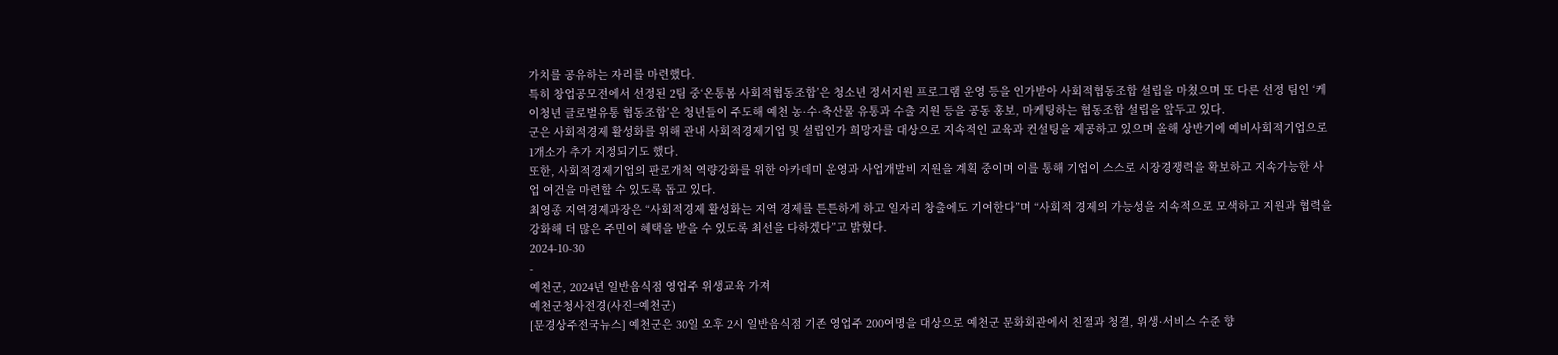가치를 공유하는 자리를 마련했다.
특히 창업공모전에서 선정된 2팀 중‘온통봄 사회적협동조합’은 청소년 정서지원 프로그램 운영 등을 인가받아 사회적협동조합 설립을 마쳤으며 또 다른 선정 팀인 ‘케이청년 글로벌유통 협동조합’은 청년들이 주도해 예천 농·수·축산물 유통과 수출 지원 등을 공동 홍보, 마케팅하는 협동조합 설립을 앞두고 있다.
군은 사회적경제 활성화를 위해 관내 사회적경제기업 및 설립인가 희망자를 대상으로 지속적인 교육과 컨설팅을 제공하고 있으며 올해 상반기에 예비사회적기업으로 1개소가 추가 지정되기도 했다.
또한, 사회적경제기업의 판로개척 역량강화를 위한 아카데미 운영과 사업개발비 지원을 계획 중이며 이를 통해 기업이 스스로 시장경쟁력을 확보하고 지속가능한 사업 여건을 마련할 수 있도록 돕고 있다.
최영종 지역경제과장은 “사회적경제 활성화는 지역 경제를 튼튼하게 하고 일자리 창출에도 기여한다”며 “사회적 경제의 가능성을 지속적으로 모색하고 지원과 협력을 강화해 더 많은 주민이 혜택을 받을 수 있도록 최선을 다하겠다”고 밝혔다.
2024-10-30
-
예천군, 2024년 일반음식점 영업주 위생교육 가져
예천군청사전경(사진=예천군)
[문경상주전국뉴스] 예천군은 30일 오후 2시 일반음식점 기존 영업주 200여명을 대상으로 예천군 문화회관에서 친절과 청결, 위생·서비스 수준 향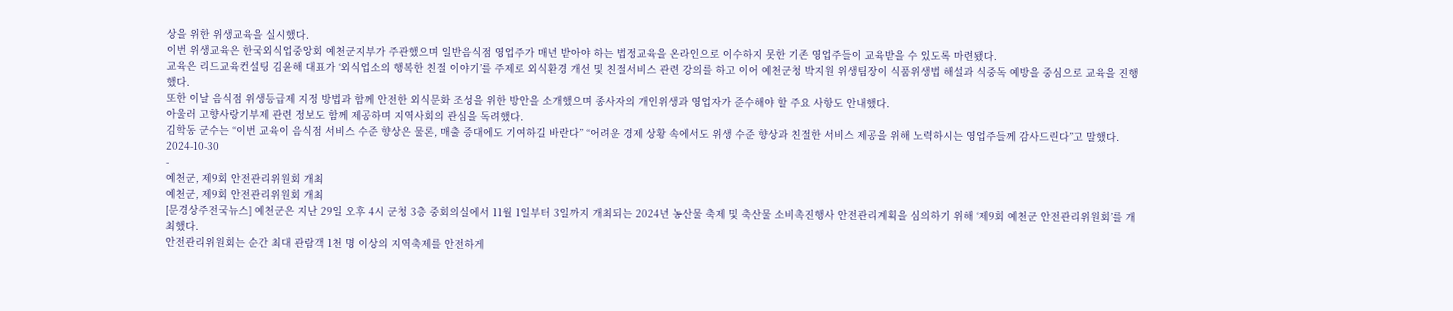상을 위한 위생교육을 실시했다.
이번 위생교육은 한국외식업중앙회 예천군지부가 주관했으며 일반음식점 영업주가 매년 받아야 하는 법정교육을 온라인으로 이수하지 못한 기존 영업주들이 교육받을 수 있도록 마련됐다.
교육은 리드교육컨설팅 김윤해 대표가 ‘외식업소의 행복한 친절 이야기’를 주제로 외식환경 개선 및 친절서비스 관련 강의를 하고 이어 예천군청 박지원 위생팀장이 식품위생법 해설과 식중독 예방을 중심으로 교육을 진행했다.
또한 이날 음식점 위생등급제 지정 방법과 함께 안전한 외식문화 조성을 위한 방안을 소개했으며 종사자의 개인위생과 영업자가 준수해야 할 주요 사항도 안내했다.
아울러 고향사랑기부제 관련 정보도 함께 제공하며 지역사회의 관심을 독려했다.
김학동 군수는 “이번 교육이 음식점 서비스 수준 향상은 물론, 매출 증대에도 기여하길 바란다” “어려운 경제 상황 속에서도 위생 수준 향상과 친절한 서비스 제공을 위해 노력하시는 영업주들께 감사드린다”고 말했다.
2024-10-30
-
예천군, 제9회 안전관리위원회 개최
예천군, 제9회 안전관리위원회 개최
[문경상주전국뉴스] 예천군은 지난 29일 오후 4시 군청 3층 중회의실에서 11월 1일부터 3일까지 개최되는 2024년 농산물 축제 및 축산물 소비촉진행사 안전관리계획을 심의하기 위해 ‘제9회 예천군 안전관리위원회’를 개최했다.
안전관리위원회는 순간 최대 관람객 1천 명 이상의 지역축제를 안전하게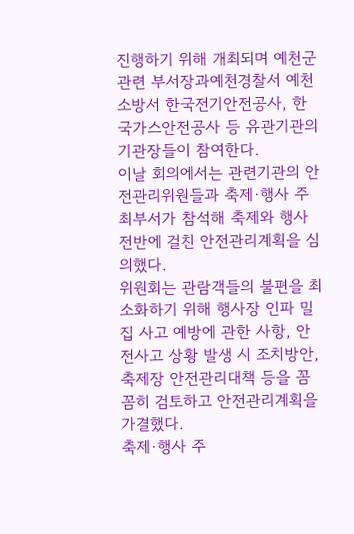진행하기 위해 개최되며 예천군 관련 부서장과예천경찰서 예천소방서 한국전기안전공사, 한국가스안전공사 등 유관기관의 기관장들이 참여한다.
이날 회의에서는 관련기관의 안전관리위원들과 축제·행사 주최부서가 참석해 축제와 행사 전반에 걸친 안전관리계획을 심의했다.
위원회는 관람객들의 불편을 최소화하기 위해 행사장 인파 밀집 사고 예방에 관한 사항, 안전사고 상황 발생 시 조치방안, 축제장 안전관리대책 등을 꼼꼼히 검토하고 안전관리계획을 가결했다.
축제·행사 주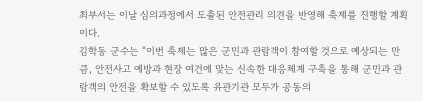최부서는 이날 심의과정에서 도출된 안전관리 의견을 반영해 축제를 진행할 계획이다.
김학동 군수는 “이번 축제는 많은 군민과 관람객이 참여할 것으로 예상되는 만큼, 안전사고 예방과 현장 여건에 맞는 신속한 대응체계 구축을 통해 군민과 관람객의 안전을 확보할 수 있도록 유관기관 모두가 공동의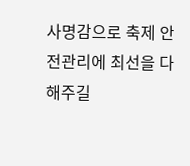사명감으로 축제 안전관리에 최선을 다해주길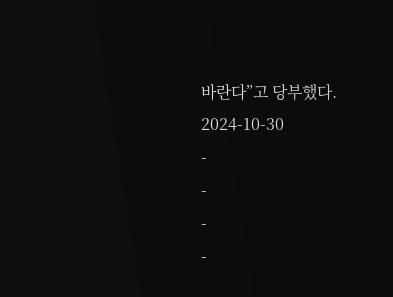바란다”고 당부했다.
2024-10-30
-
-
-
-